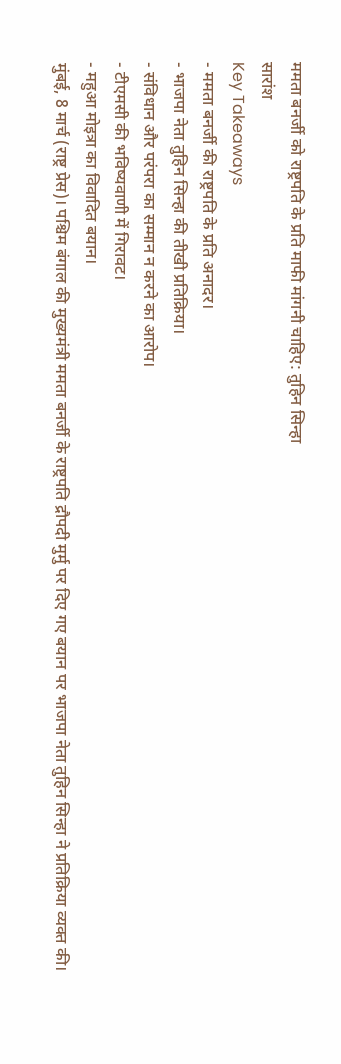ममता बनर्जी को राष्ट्रपति के प्रति माफी मांगनी चाहिए: तुहिन सिन्हा
सारांश
Key Takeaways
- ममता बनर्जी की राष्ट्रपति के प्रति अनादर।
- भाजपा नेता तुहिन सिन्हा की तीखी प्रतिक्रिया।
- संविधान और परंपरा का सम्मान न करने का आरोप।
- टीएमसी की भविष्यवाणी में गिरावट।
- महुआ मोइत्रा का विवादित बयान।
मुंबई, 8 मार्च (राष्ट्र प्रेस)। पश्चिम बंगाल की मुख्यमंत्री ममता बनर्जी के राष्ट्रपति द्रौपदी मुर्मु पर दिए गए बयान पर भाजपा नेता तुहिन सिन्हा ने प्रतिक्रिया व्यक्त की।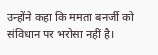उन्होंने कहा कि ममता बनर्जी को संविधान पर भरोसा नहीं है।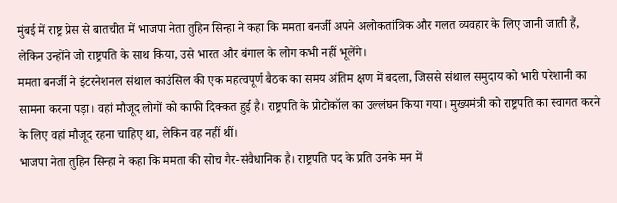मुंबई में राष्ट्र प्रेस से बातचीत में भाजपा नेता तुहिन सिन्हा ने कहा कि ममता बनर्जी अपने अलोकतांत्रिक और गलत व्यवहार के लिए जानी जाती हैं, लेकिन उन्होंने जो राष्ट्रपति के साथ किया, उसे भारत और बंगाल के लोग कभी नहीं भूलेंगे।
ममता बनर्जी ने इंटरनेशनल संथाल काउंसिल की एक महत्वपूर्ण बैठक का समय अंतिम क्षण में बदला, जिससे संथाल समुदाय को भारी परेशानी का सामना करना पड़ा। वहां मौजूद लोगों को काफी दिक्कत हुई है। राष्ट्रपति के प्रोटोकॉल का उल्लंघन किया गया। मुख्यमंत्री को राष्ट्रपति का स्वागत करने के लिए वहां मौजूद रहना चाहिए था, लेकिन वह नहीं थीं।
भाजपा नेता तुहिन सिन्हा ने कहा कि ममता की सोच गैर-संवैधानिक है। राष्ट्रपति पद के प्रति उनके मन में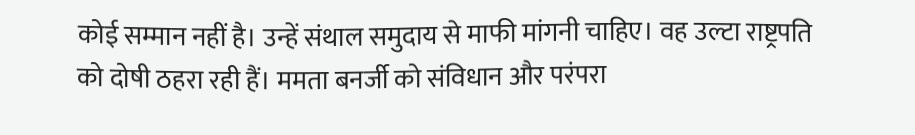कोई सम्मान नहीं है। उन्हें संथाल समुदाय से माफी मांगनी चाहिए। वह उल्टा राष्ट्रपति को दोषी ठहरा रही हैं। ममता बनर्जी को संविधान और परंपरा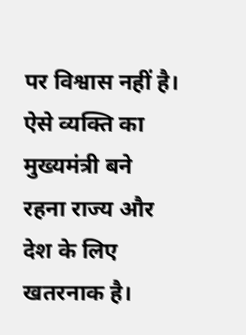पर विश्वास नहीं है। ऐसे व्यक्ति का मुख्यमंत्री बने रहना राज्य और देश के लिए खतरनाक है।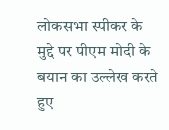लोकसभा स्पीकर के मुद्दे पर पीएम मोदी के बयान का उल्लेख करते हुए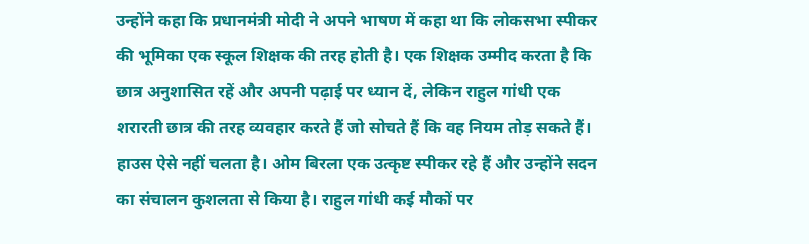उन्होंने कहा कि प्रधानमंत्री मोदी ने अपने भाषण में कहा था कि लोकसभा स्पीकर की भूमिका एक स्कूल शिक्षक की तरह होती है। एक शिक्षक उम्मीद करता है कि छात्र अनुशासित रहें और अपनी पढ़ाई पर ध्यान दें, लेकिन राहुल गांधी एक शरारती छात्र की तरह व्यवहार करते हैं जो सोचते हैं कि वह नियम तोड़ सकते हैं। हाउस ऐसे नहीं चलता है। ओम बिरला एक उत्कृष्ट स्पीकर रहे हैं और उन्होंने सदन का संचालन कुशलता से किया है। राहुल गांधी कई मौकों पर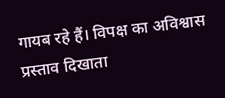गायब रहे हैं। विपक्ष का अविश्वास प्रस्ताव दिखाता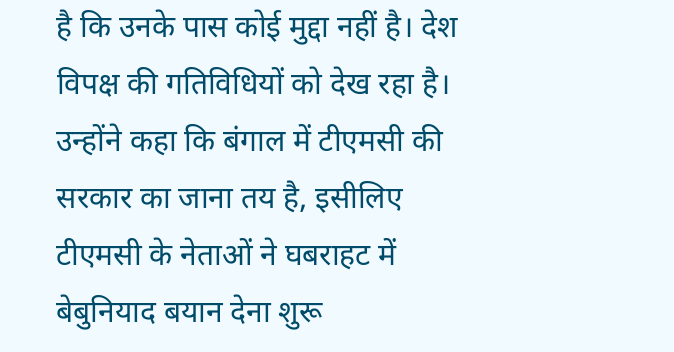है कि उनके पास कोई मुद्दा नहीं है। देश विपक्ष की गतिविधियों को देख रहा है।
उन्होंने कहा कि बंगाल में टीएमसी की सरकार का जाना तय है, इसीलिए टीएमसी के नेताओं ने घबराहट में बेबुनियाद बयान देना शुरू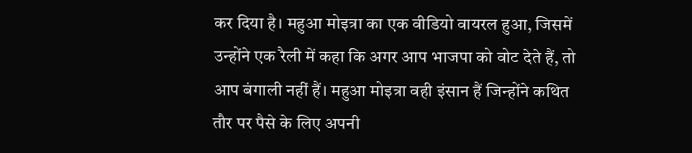कर दिया है। महुआ मोइत्रा का एक वीडियो वायरल हुआ, जिसमें उन्होंने एक रैली में कहा कि अगर आप भाजपा को वोट देते हैं, तो आप बंगाली नहीं हैं। महुआ मोइत्रा वही इंसान हैं जिन्होंने कथित तौर पर पैसे के लिए अपनी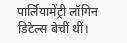पार्लियामेंट्री लॉगिन डिटेल्स बेचीं थीं।